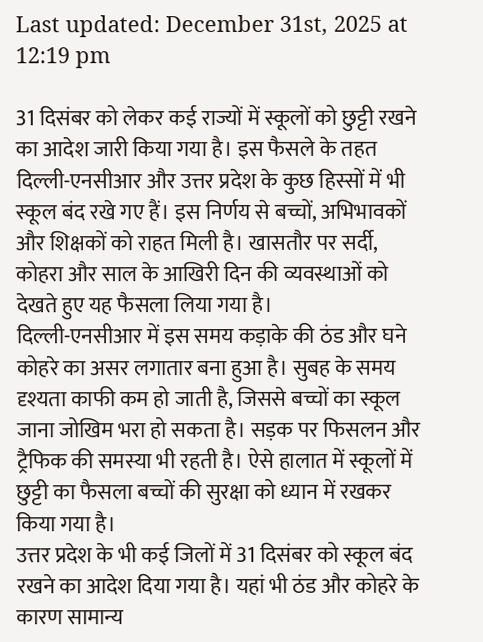Last updated: December 31st, 2025 at 12:19 pm

31 दिसंबर को लेकर कई राज्यों में स्कूलों को छुट्टी रखने का आदेश जारी किया गया है। इस फैसले के तहत दिल्ली-एनसीआर और उत्तर प्रदेश के कुछ हिस्सों में भी स्कूल बंद रखे गए हैं। इस निर्णय से बच्चों, अभिभावकों और शिक्षकों को राहत मिली है। खासतौर पर सर्दी, कोहरा और साल के आखिरी दिन की व्यवस्थाओं को देखते हुए यह फैसला लिया गया है।
दिल्ली-एनसीआर में इस समय कड़ाके की ठंड और घने कोहरे का असर लगातार बना हुआ है। सुबह के समय दृश्यता काफी कम हो जाती है, जिससे बच्चों का स्कूल जाना जोखिम भरा हो सकता है। सड़क पर फिसलन और ट्रैफिक की समस्या भी रहती है। ऐसे हालात में स्कूलों में छुट्टी का फैसला बच्चों की सुरक्षा को ध्यान में रखकर किया गया है।
उत्तर प्रदेश के भी कई जिलों में 31 दिसंबर को स्कूल बंद रखने का आदेश दिया गया है। यहां भी ठंड और कोहरे के कारण सामान्य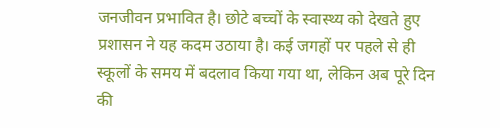जनजीवन प्रभावित है। छोटे बच्चों के स्वास्थ्य को देखते हुए प्रशासन ने यह कदम उठाया है। कई जगहों पर पहले से ही स्कूलों के समय में बदलाव किया गया था, लेकिन अब पूरे दिन की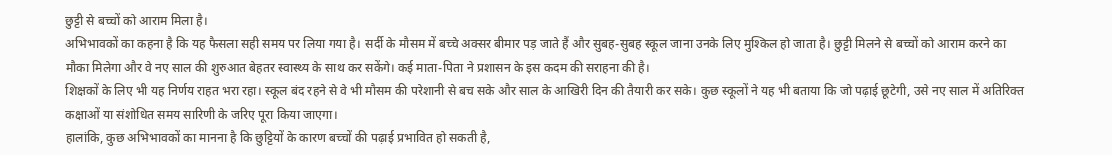छुट्टी से बच्चों को आराम मिला है।
अभिभावकों का कहना है कि यह फैसला सही समय पर लिया गया है। सर्दी के मौसम में बच्चे अक्सर बीमार पड़ जाते हैं और सुबह-सुबह स्कूल जाना उनके लिए मुश्किल हो जाता है। छुट्टी मिलने से बच्चों को आराम करने का मौका मिलेगा और वे नए साल की शुरुआत बेहतर स्वास्थ्य के साथ कर सकेंगे। कई माता-पिता ने प्रशासन के इस कदम की सराहना की है।
शिक्षकों के लिए भी यह निर्णय राहत भरा रहा। स्कूल बंद रहने से वे भी मौसम की परेशानी से बच सके और साल के आखिरी दिन की तैयारी कर सके। कुछ स्कूलों ने यह भी बताया कि जो पढ़ाई छूटेगी, उसे नए साल में अतिरिक्त कक्षाओं या संशोधित समय सारिणी के जरिए पूरा किया जाएगा।
हालांकि, कुछ अभिभावकों का मानना है कि छुट्टियों के कारण बच्चों की पढ़ाई प्रभावित हो सकती है,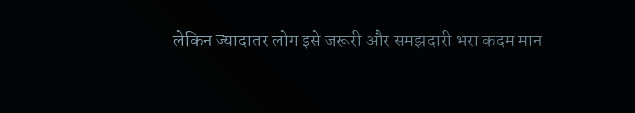लेकिन ज्यादातर लोग इसे जरूरी और समझदारी भरा कदम मान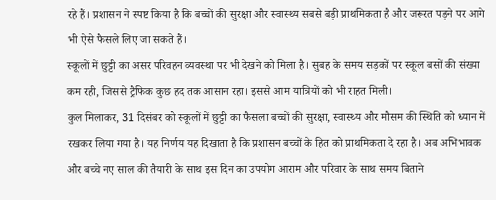रहे हैं। प्रशासन ने स्पष्ट किया है कि बच्चों की सुरक्षा और स्वास्थ्य सबसे बड़ी प्राथमिकता है और जरूरत पड़ने पर आगे भी ऐसे फैसले लिए जा सकते हैं।
स्कूलों में छुट्टी का असर परिवहन व्यवस्था पर भी देखने को मिला है। सुबह के समय सड़कों पर स्कूल बसों की संख्या कम रही, जिससे ट्रैफिक कुछ हद तक आसान रहा। इससे आम यात्रियों को भी राहत मिली।
कुल मिलाकर, 31 दिसंबर को स्कूलों में छुट्टी का फैसला बच्चों की सुरक्षा, स्वास्थ्य और मौसम की स्थिति को ध्यान में रखकर लिया गया है। यह निर्णय यह दिखाता है कि प्रशासन बच्चों के हित को प्राथमिकता दे रहा है। अब अभिभावक और बच्चे नए साल की तैयारी के साथ इस दिन का उपयोग आराम और परिवार के साथ समय बिताने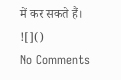में कर सकते हैं।
![]()
No Comments